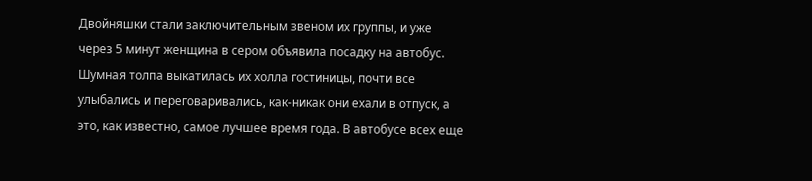Двойняшки стали заключительным звеном их группы, и уже через 5 минут женщина в сером объявила посадку на автобус. Шумная толпа выкатилась их холла гостиницы, почти все улыбались и переговаривались, как-никак они ехали в отпуск, а это, как известно, самое лучшее время года. В автобусе всех еще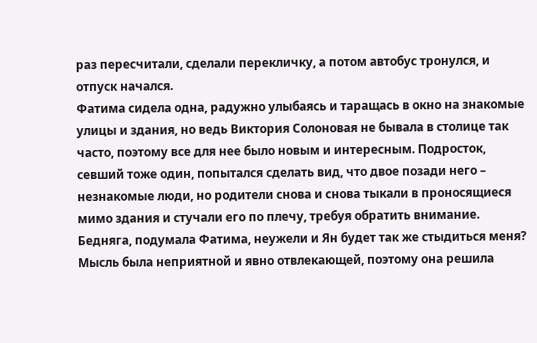раз пересчитали, сделали перекличку, а потом автобус тронулся, и отпуск начался.
Фатима сидела одна, радужно улыбаясь и таращась в окно на знакомые улицы и здания, но ведь Виктория Солоновая не бывала в столице так часто, поэтому все для нее было новым и интересным. Подросток, севший тоже один, попытался сделать вид, что двое позади него – незнакомые люди, но родители снова и снова тыкали в проносящиеся мимо здания и стучали его по плечу, требуя обратить внимание. Бедняга, подумала Фатима, неужели и Ян будет так же стыдиться меня? Мысль была неприятной и явно отвлекающей, поэтому она решила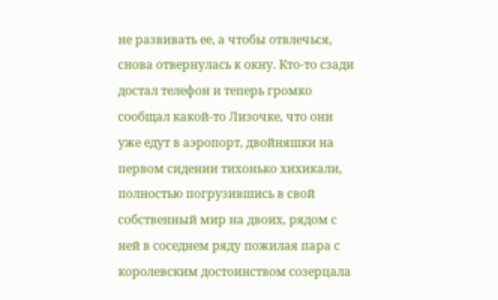не развивать ее, а чтобы отвлечься, снова отвернулась к окну. Кто-то сзади достал телефон и теперь громко сообщал какой-то Лизочке, что они уже едут в аэропорт, двойняшки на первом сидении тихонько хихикали, полностью погрузившись в свой собственный мир на двоих, рядом с ней в соседнем ряду пожилая пара с королевским достоинством созерцала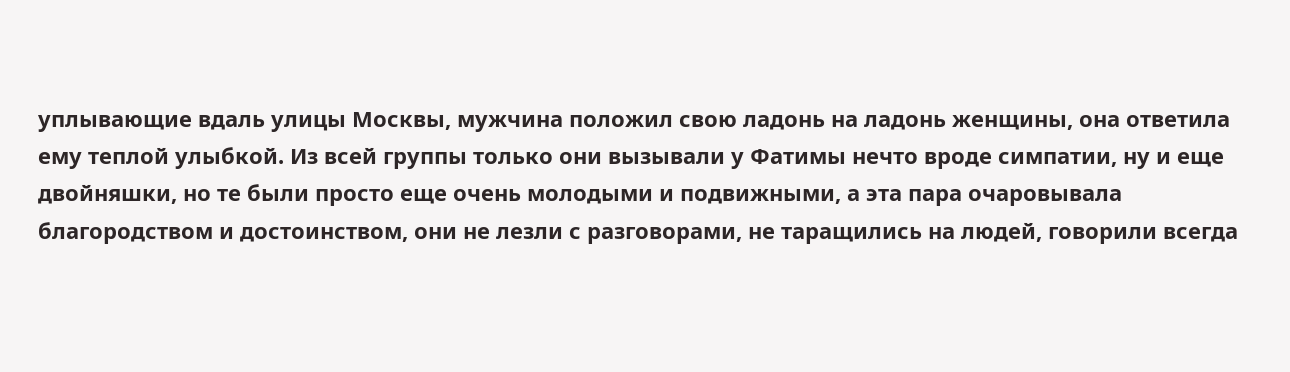уплывающие вдаль улицы Москвы, мужчина положил свою ладонь на ладонь женщины, она ответила ему теплой улыбкой. Из всей группы только они вызывали у Фатимы нечто вроде симпатии, ну и еще двойняшки, но те были просто еще очень молодыми и подвижными, а эта пара очаровывала благородством и достоинством, они не лезли с разговорами, не таращились на людей, говорили всегда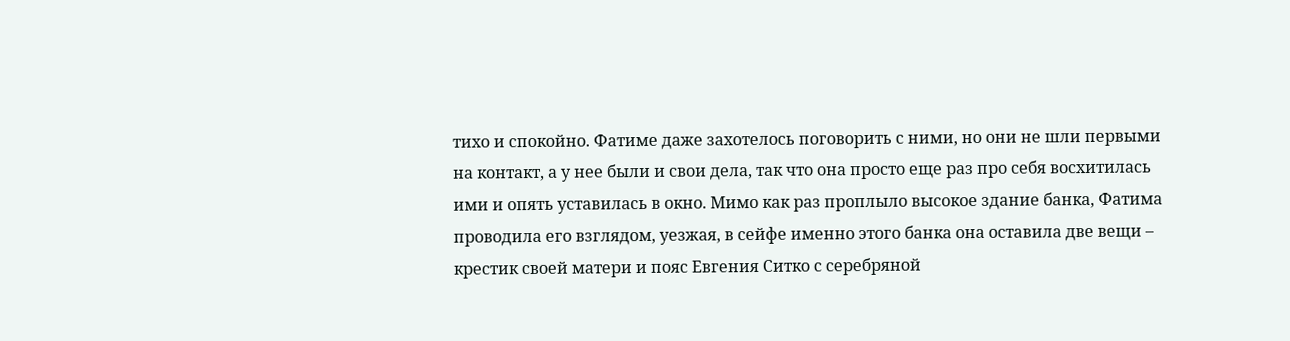тихо и спокойно. Фатиме даже захотелось поговорить с ними, но они не шли первыми на контакт, а у нее были и свои дела, так что она просто еще раз про себя восхитилась ими и опять уставилась в окно. Мимо как раз проплыло высокое здание банка, Фатима проводила его взглядом, уезжая, в сейфе именно этого банка она оставила две вещи – крестик своей матери и пояс Евгения Ситко с серебряной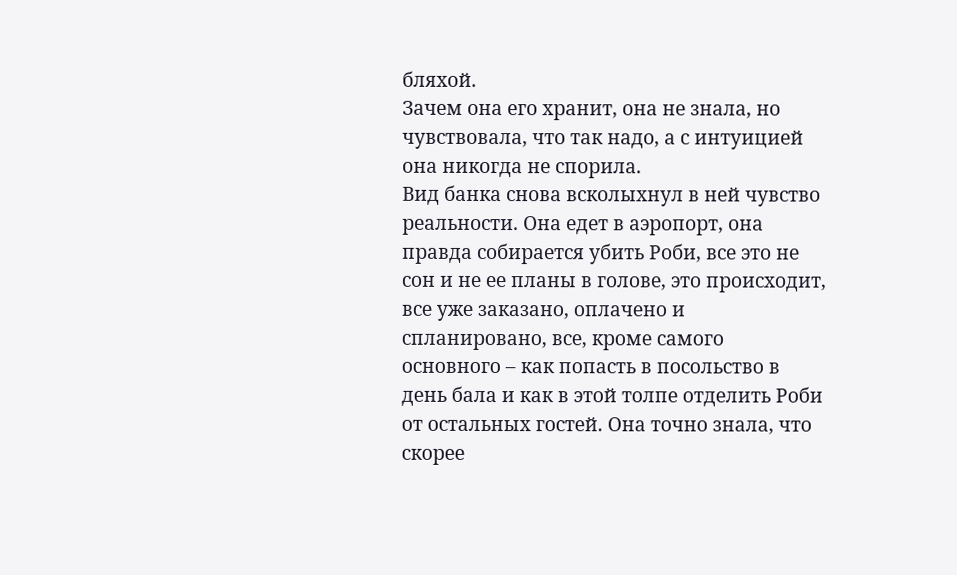бляхой.
Зачем она его хранит, она не знала, но чувствовала, что так надо, а с интуицией она никогда не спорила.
Вид банка снова всколыхнул в ней чувство реальности. Она едет в аэропорт, она правда собирается убить Роби, все это не сон и не ее планы в голове, это происходит, все уже заказано, оплачено и спланировано, все, кроме самого основного – как попасть в посольство в день бала и как в этой толпе отделить Роби от остальных гостей. Она точно знала, что скорее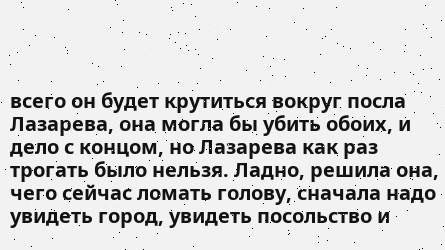всего он будет крутиться вокруг посла Лазарева, она могла бы убить обоих, и дело с концом, но Лазарева как раз трогать было нельзя. Ладно, решила она, чего сейчас ломать голову, сначала надо увидеть город, увидеть посольство и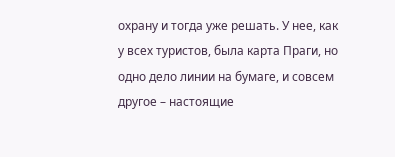охрану и тогда уже решать. У нее, как у всех туристов, была карта Праги, но одно дело линии на бумаге, и совсем другое – настоящие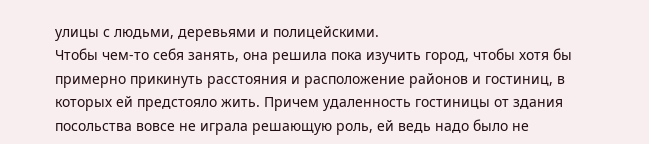улицы с людьми, деревьями и полицейскими.
Чтобы чем-то себя занять, она решила пока изучить город, чтобы хотя бы примерно прикинуть расстояния и расположение районов и гостиниц, в которых ей предстояло жить. Причем удаленность гостиницы от здания посольства вовсе не играла решающую роль, ей ведь надо было не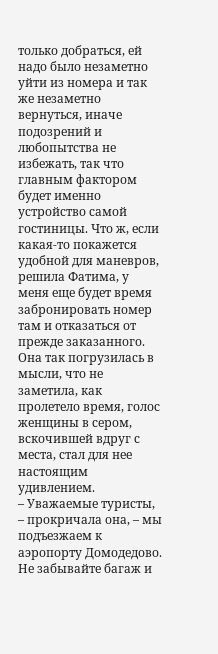только добраться, ей надо было незаметно уйти из номера и так же незаметно вернуться, иначе подозрений и любопытства не избежать, так что главным фактором будет именно устройство самой гостиницы. Что ж, если какая-то покажется удобной для маневров, решила Фатима, у меня еще будет время забронировать номер там и отказаться от прежде заказанного.
Она так погрузилась в мысли, что не заметила, как пролетело время, голос женщины в сером, вскочившей вдруг с места, стал для нее настоящим удивлением.
– Уважаемые туристы, – прокричала она, – мы подъезжаем к аэропорту Домодедово. Не забывайте багаж и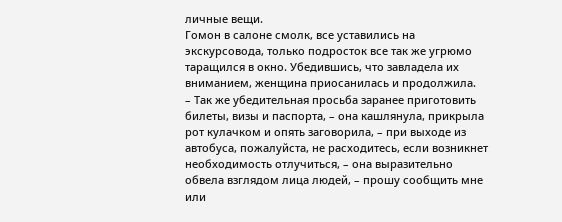личные вещи.
Гомон в салоне смолк, все уставились на экскурсовода, только подросток все так же угрюмо таращился в окно. Убедившись, что завладела их вниманием, женщина приосанилась и продолжила.
– Так же убедительная просьба заранее приготовить билеты, визы и паспорта, – она кашлянула, прикрыла рот кулачком и опять заговорила, – при выходе из автобуса, пожалуйста, не расходитесь, если возникнет необходимость отлучиться, – она выразительно обвела взглядом лица людей, – прошу сообщить мне или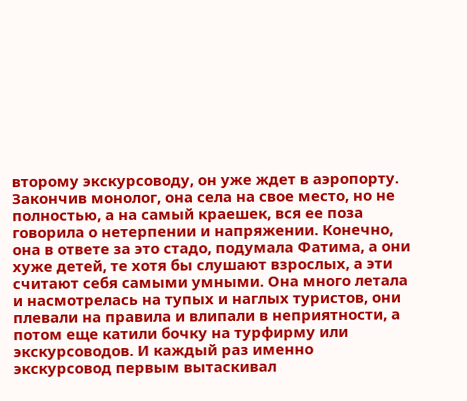второму экскурсоводу, он уже ждет в аэропорту.
Закончив монолог, она села на свое место, но не полностью, а на самый краешек, вся ее поза говорила о нетерпении и напряжении. Конечно, она в ответе за это стадо, подумала Фатима, а они хуже детей, те хотя бы слушают взрослых, а эти считают себя самыми умными. Она много летала и насмотрелась на тупых и наглых туристов, они плевали на правила и влипали в неприятности, а потом еще катили бочку на турфирму или экскурсоводов. И каждый раз именно экскурсовод первым вытаскивал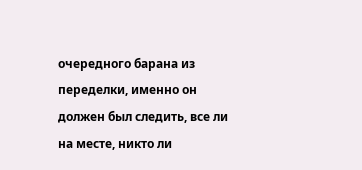очередного барана из переделки, именно он должен был следить, все ли на месте, никто ли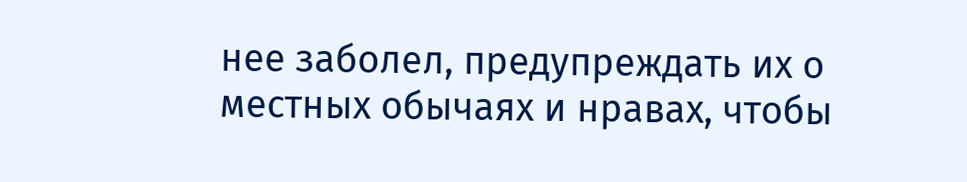нее заболел, предупреждать их о местных обычаях и нравах, чтобы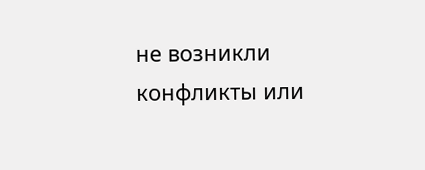не возникли конфликты или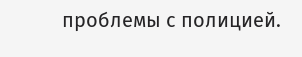проблемы с полицией.